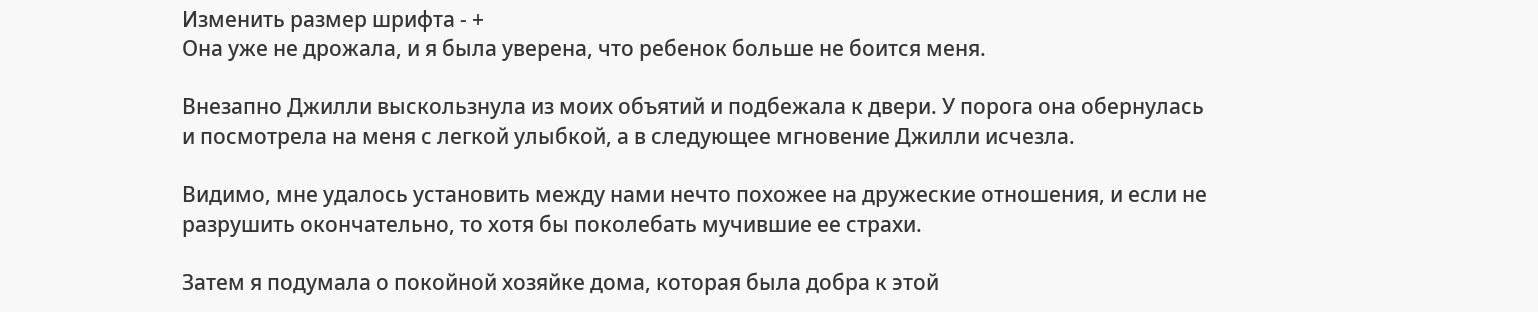Изменить размер шрифта - +
Она уже не дрожала, и я была уверена, что ребенок больше не боится меня.

Внезапно Джилли выскользнула из моих объятий и подбежала к двери. У порога она обернулась и посмотрела на меня с легкой улыбкой, а в следующее мгновение Джилли исчезла.

Видимо, мне удалось установить между нами нечто похожее на дружеские отношения, и если не разрушить окончательно, то хотя бы поколебать мучившие ее страхи.

Затем я подумала о покойной хозяйке дома, которая была добра к этой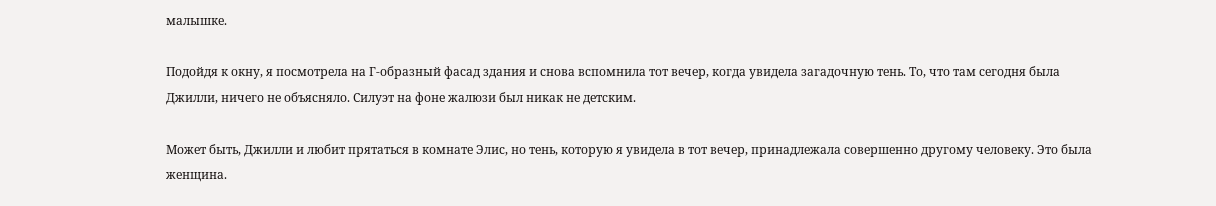малышке.

Подойдя к окну, я посмотрела на Г-образный фасад здания и снова вспомнила тот вечер, когда увидела загадочную тень. То, что там сегодня была Джилли, ничего не объясняло. Силуэт на фоне жалюзи был никак не детским.

Может быть, Джилли и любит прятаться в комнате Элис, но тень, которую я увидела в тот вечер, принадлежала совершенно другому человеку. Это была женщина.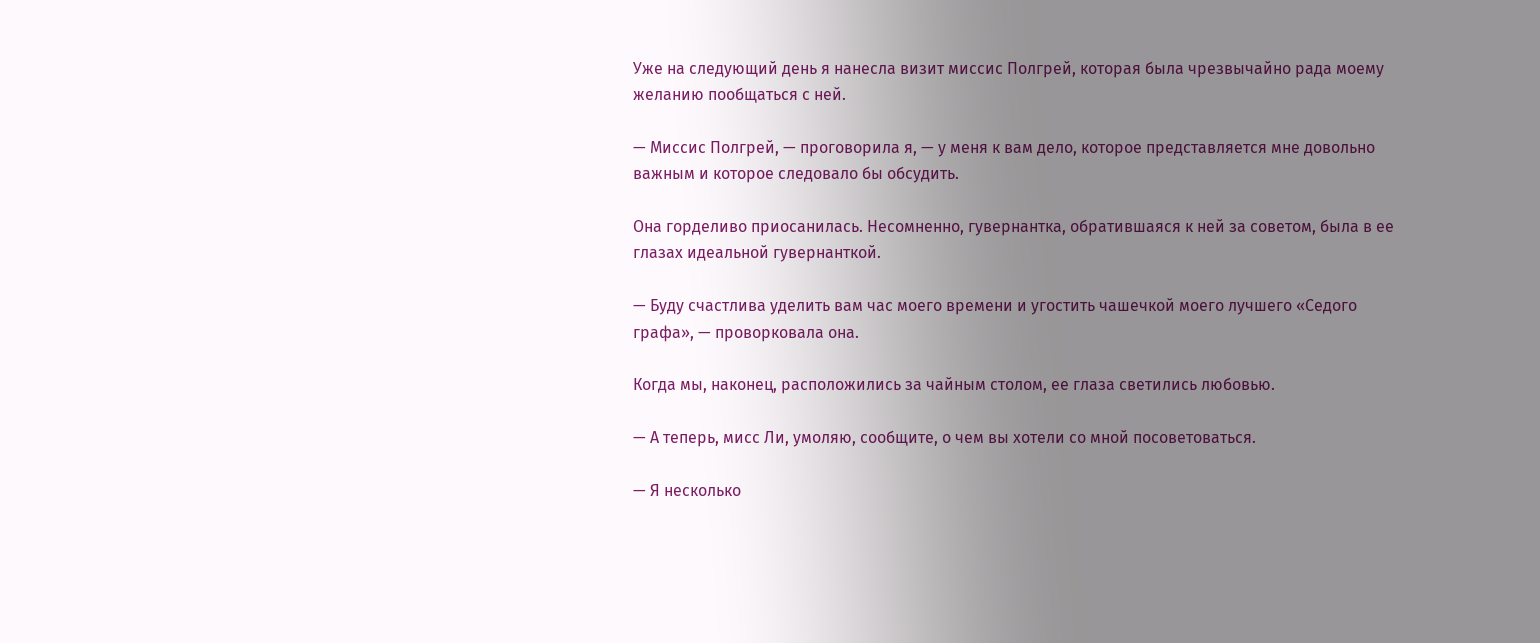Уже на следующий день я нанесла визит миссис Полгрей, которая была чрезвычайно рада моему желанию пообщаться с ней.

— Миссис Полгрей, — проговорила я, — у меня к вам дело, которое представляется мне довольно важным и которое следовало бы обсудить.

Она горделиво приосанилась. Несомненно, гувернантка, обратившаяся к ней за советом, была в ее глазах идеальной гувернанткой.

— Буду счастлива уделить вам час моего времени и угостить чашечкой моего лучшего «Седого графа», — проворковала она.

Когда мы, наконец, расположились за чайным столом, ее глаза светились любовью.

— А теперь, мисс Ли, умоляю, сообщите, о чем вы хотели со мной посоветоваться.

— Я несколько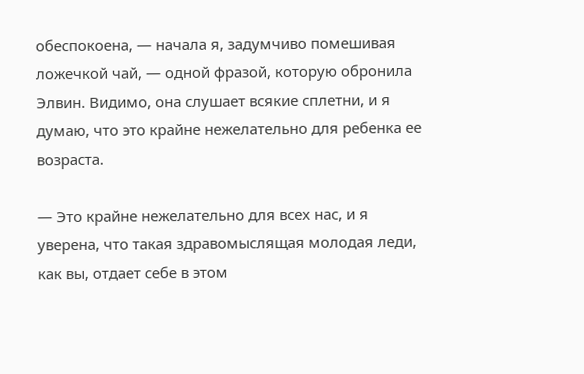обеспокоена, — начала я, задумчиво помешивая ложечкой чай, — одной фразой, которую обронила Элвин. Видимо, она слушает всякие сплетни, и я думаю, что это крайне нежелательно для ребенка ее возраста.

— Это крайне нежелательно для всех нас, и я уверена, что такая здравомыслящая молодая леди, как вы, отдает себе в этом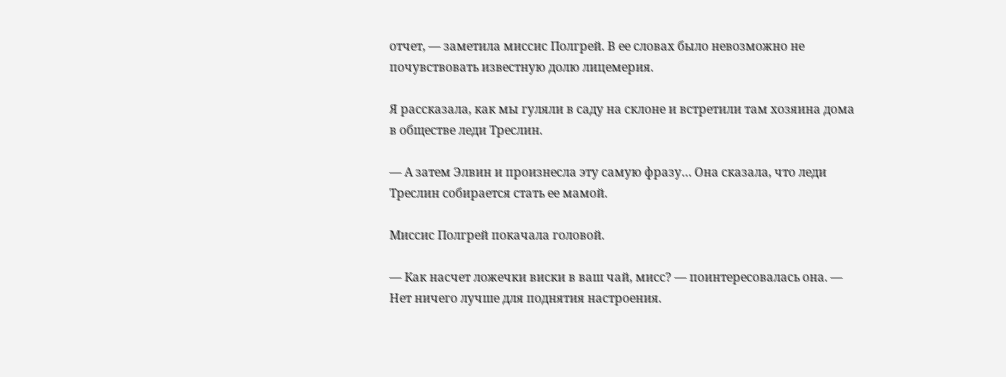отчет, — заметила миссис Полгрей. В ее словах было невозможно не почувствовать известную долю лицемерия.

Я рассказала, как мы гуляли в саду на склоне и встретили там хозяина дома в обществе леди Треслин.

— А затем Элвин и произнесла эту самую фразу… Она сказала, что леди Треслин собирается стать ее мамой.

Миссис Полгрей покачала головой.

— Как насчет ложечки виски в ваш чай, мисс? — поинтересовалась она. — Нет ничего лучше для поднятия настроения.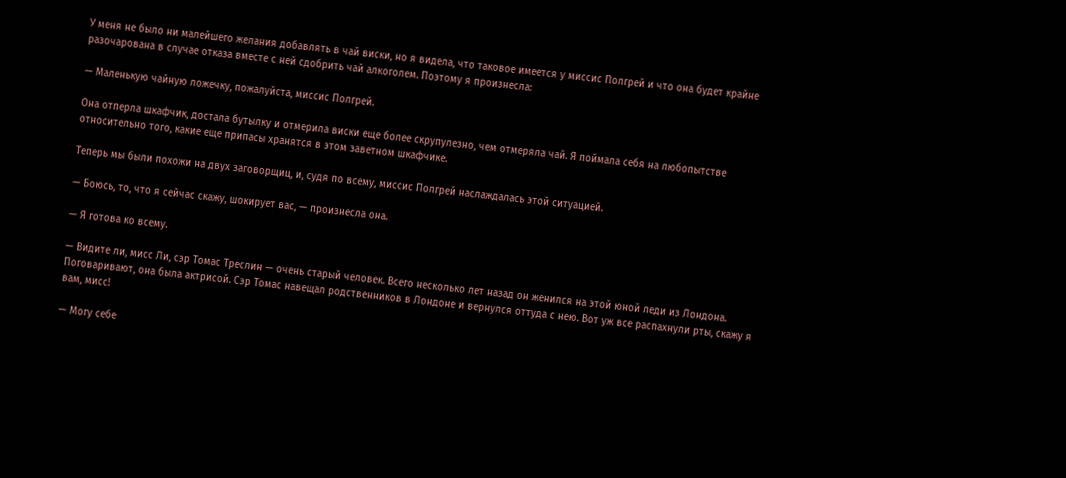У меня не было ни малейшего желания добавлять в чай виски, но я видела, что таковое имеется у миссис Полгрей и что она будет крайне разочарована в случае отказа вместе с ней сдобрить чай алкоголем. Поэтому я произнесла:

— Маленькую чайную ложечку, пожалуйста, миссис Полгрей.

Она отперла шкафчик, достала бутылку и отмерила виски еще более скрупулезно, чем отмеряла чай. Я поймала себя на любопытстве относительно того, какие еще припасы хранятся в этом заветном шкафчике.

Теперь мы были похожи на двух заговорщиц, и, судя по всему, миссис Полгрей наслаждалась этой ситуацией.

— Боюсь, то, что я сейчас скажу, шокирует вас, — произнесла она.

— Я готова ко всему.

— Видите ли, мисс Ли, сэр Томас Треслин — очень старый человек. Всего несколько лет назад он женился на этой юной леди из Лондона. Поговаривают, она была актрисой. Сэр Томас навещал родственников в Лондоне и вернулся оттуда с нею. Вот уж все распахнули рты, скажу я вам, мисс!

— Могу себе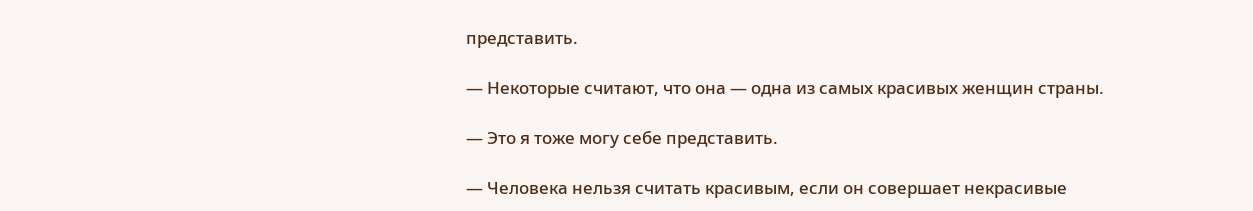представить.

— Некоторые считают, что она — одна из самых красивых женщин страны.

— Это я тоже могу себе представить.

— Человека нельзя считать красивым, если он совершает некрасивые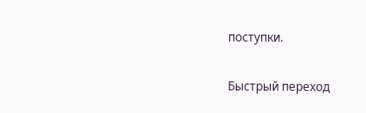поступки.

Быстрый переход